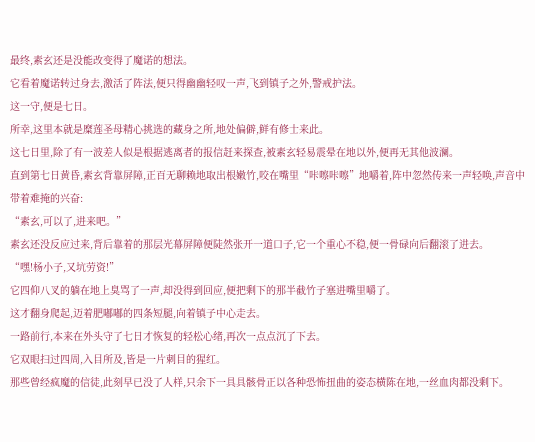最终,素玄还是没能改变得了魔诺的想法。
它看着魔诺转过身去,激活了阵法,便只得幽幽轻叹一声,飞到镇子之外,警戒护法。
这一守,便是七日。
所幸,这里本就是糜莲圣母精心挑选的藏身之所,地处偏僻,鲜有修士来此。
这七日里,除了有一波差人似是根据逃离者的报信赶来探查,被素玄轻易震晕在地以外,便再无其他波澜。
直到第七日黄昏,素玄背靠屏障,正百无聊赖地取出根嫩竹,咬在嘴里“咔嚓咔嚓”地嚼着,阵中忽然传来一声轻唤,声音中带着难掩的兴奋:
“素玄,可以了,进来吧。”
素玄还没反应过来,背后靠着的那层光幕屏障便陡然张开一道口子,它一个重心不稳,便一骨碌向后翻滚了进去。
“嘿!杨小子,又坑劳资!”
它四仰八叉的躺在地上臭骂了一声,却没得到回应,便把剩下的那半截竹子塞进嘴里嚼了。
这才翻身爬起,迈着肥嘟嘟的四条短腿,向着镇子中心走去。
一路前行,本来在外头守了七日才恢复的轻松心绪,再次一点点沉了下去。
它双眼扫过四周,入目所及,皆是一片刺目的猩红。
那些曾经疯魔的信徒,此刻早已没了人样,只余下一具具骸骨正以各种恐怖扭曲的姿态横陈在地,一丝血肉都没剩下。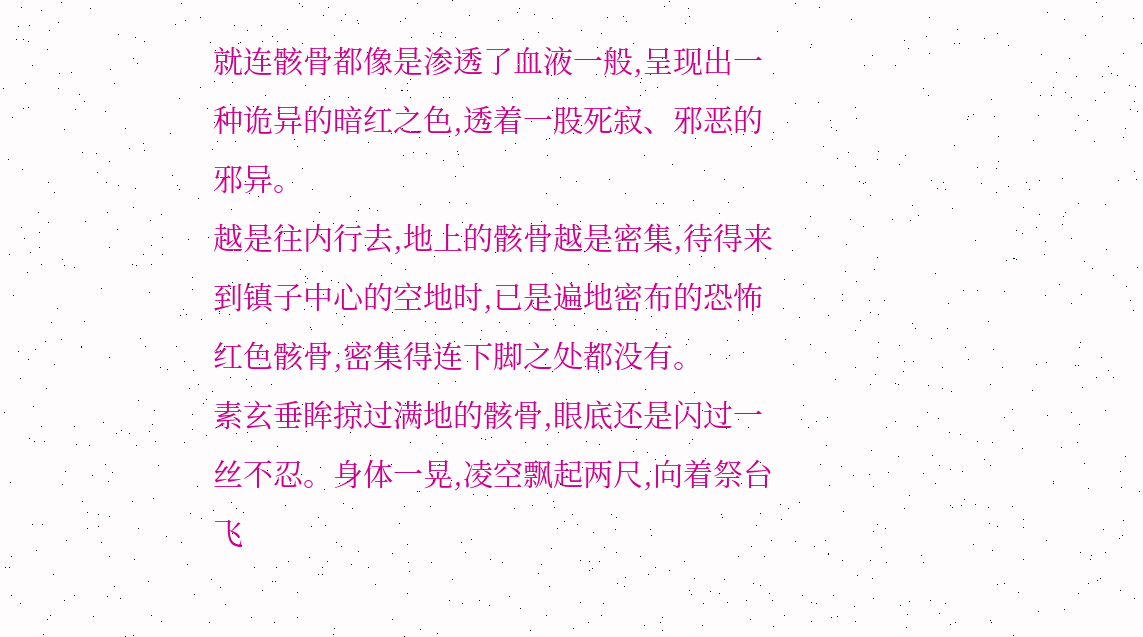就连骸骨都像是渗透了血液一般,呈现出一种诡异的暗红之色,透着一股死寂、邪恶的邪异。
越是往内行去,地上的骸骨越是密集,待得来到镇子中心的空地时,已是遍地密布的恐怖红色骸骨,密集得连下脚之处都没有。
素玄垂眸掠过满地的骸骨,眼底还是闪过一丝不忍。身体一晃,凌空飘起两尺,向着祭台飞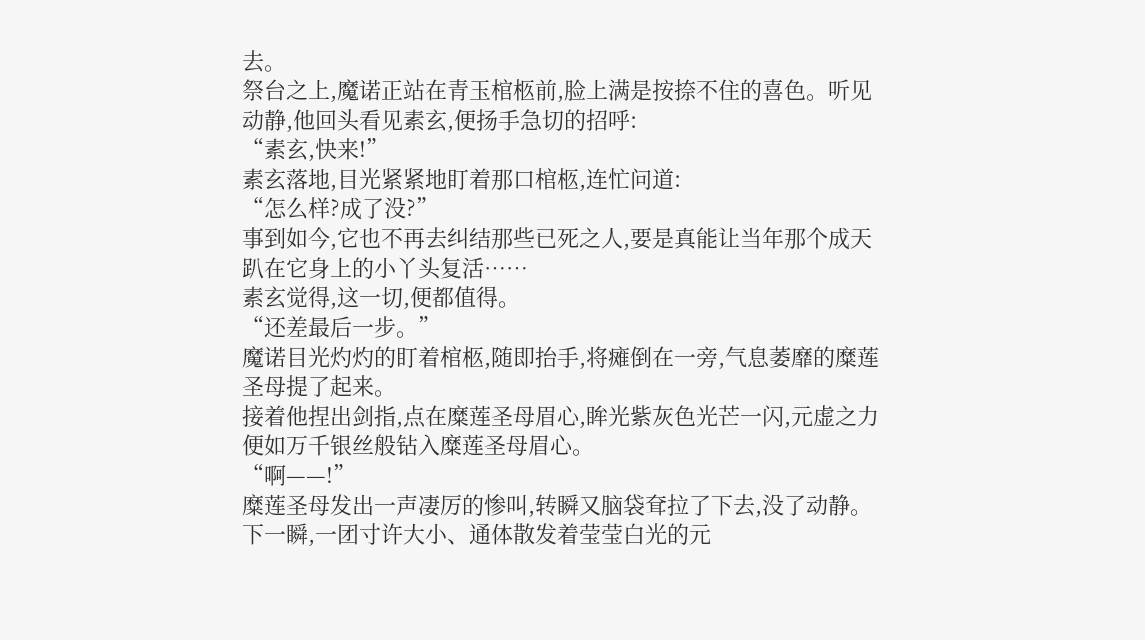去。
祭台之上,魔诺正站在青玉棺柩前,脸上满是按捺不住的喜色。听见动静,他回头看见素玄,便扬手急切的招呼:
“素玄,快来!”
素玄落地,目光紧紧地盯着那口棺柩,连忙问道:
“怎么样?成了没?”
事到如今,它也不再去纠结那些已死之人,要是真能让当年那个成天趴在它身上的小丫头复活……
素玄觉得,这一切,便都值得。
“还差最后一步。”
魔诺目光灼灼的盯着棺柩,随即抬手,将瘫倒在一旁,气息萎靡的糜莲圣母提了起来。
接着他捏出剑指,点在糜莲圣母眉心,眸光紫灰色光芒一闪,元虚之力便如万千银丝般钻入糜莲圣母眉心。
“啊——!”
糜莲圣母发出一声凄厉的惨叫,转瞬又脑袋耷拉了下去,没了动静。
下一瞬,一团寸许大小、通体散发着莹莹白光的元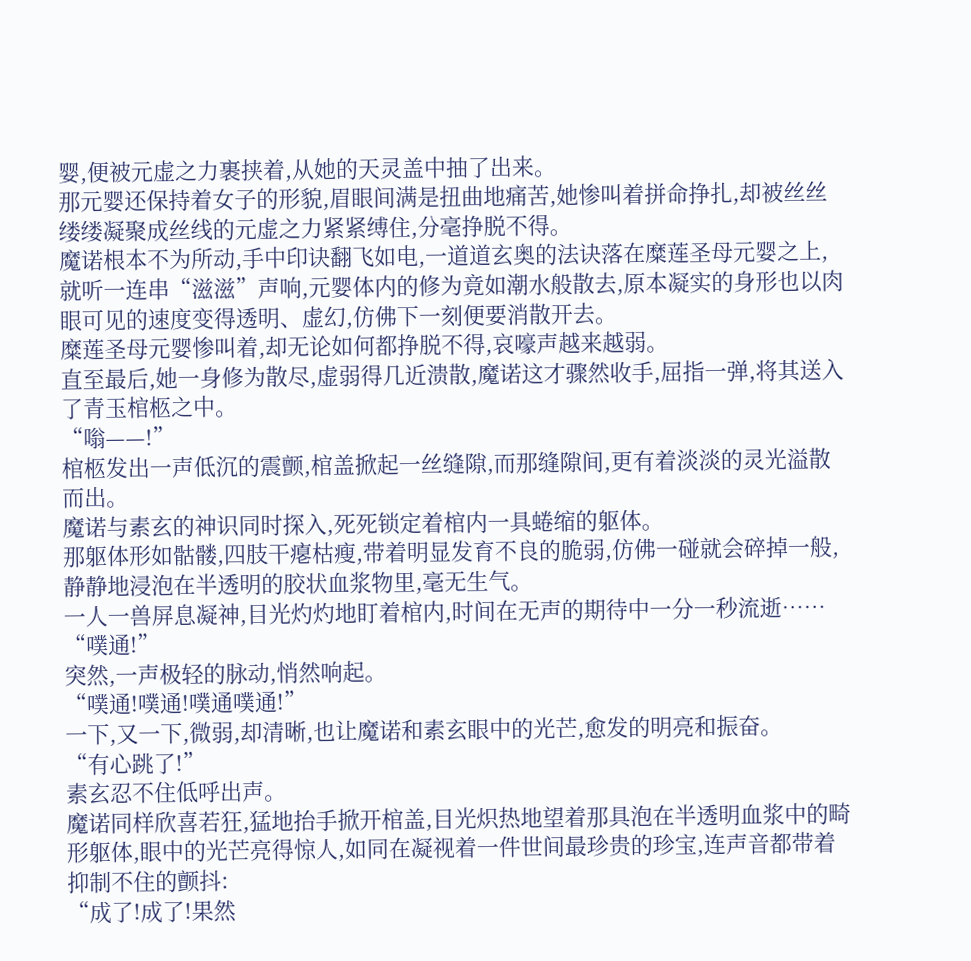婴,便被元虚之力裹挟着,从她的天灵盖中抽了出来。
那元婴还保持着女子的形貌,眉眼间满是扭曲地痛苦,她惨叫着拼命挣扎,却被丝丝缕缕凝聚成丝线的元虚之力紧紧缚住,分毫挣脱不得。
魔诺根本不为所动,手中印诀翻飞如电,一道道玄奥的法诀落在糜莲圣母元婴之上,就听一连串“滋滋”声响,元婴体内的修为竟如潮水般散去,原本凝实的身形也以肉眼可见的速度变得透明、虚幻,仿佛下一刻便要消散开去。
糜莲圣母元婴惨叫着,却无论如何都挣脱不得,哀嚎声越来越弱。
直至最后,她一身修为散尽,虚弱得几近溃散,魔诺这才骤然收手,屈指一弹,将其送入了青玉棺柩之中。
“嗡——!”
棺柩发出一声低沉的震颤,棺盖掀起一丝缝隙,而那缝隙间,更有着淡淡的灵光溢散而出。
魔诺与素玄的神识同时探入,死死锁定着棺内一具蜷缩的躯体。
那躯体形如骷髅,四肢干瘪枯瘦,带着明显发育不良的脆弱,仿佛一碰就会碎掉一般,静静地浸泡在半透明的胶状血浆物里,毫无生气。
一人一兽屏息凝神,目光灼灼地盯着棺内,时间在无声的期待中一分一秒流逝……
“噗通!”
突然,一声极轻的脉动,悄然响起。
“噗通!噗通!噗通噗通!”
一下,又一下,微弱,却清晰,也让魔诺和素玄眼中的光芒,愈发的明亮和振奋。
“有心跳了!”
素玄忍不住低呼出声。
魔诺同样欣喜若狂,猛地抬手掀开棺盖,目光炽热地望着那具泡在半透明血浆中的畸形躯体,眼中的光芒亮得惊人,如同在凝视着一件世间最珍贵的珍宝,连声音都带着抑制不住的颤抖:
“成了!成了!果然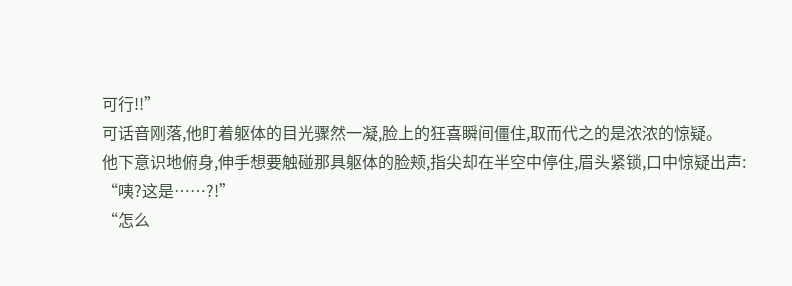可行!!”
可话音刚落,他盯着躯体的目光骤然一凝,脸上的狂喜瞬间僵住,取而代之的是浓浓的惊疑。
他下意识地俯身,伸手想要触碰那具躯体的脸颊,指尖却在半空中停住,眉头紧锁,口中惊疑出声:
“咦?这是……?!”
“怎么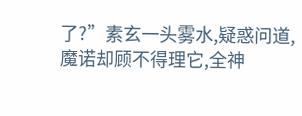了?”素玄一头雾水,疑惑问道,
魔诺却顾不得理它,全神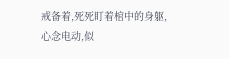戒备着,死死盯着棺中的身躯,心念电动,似